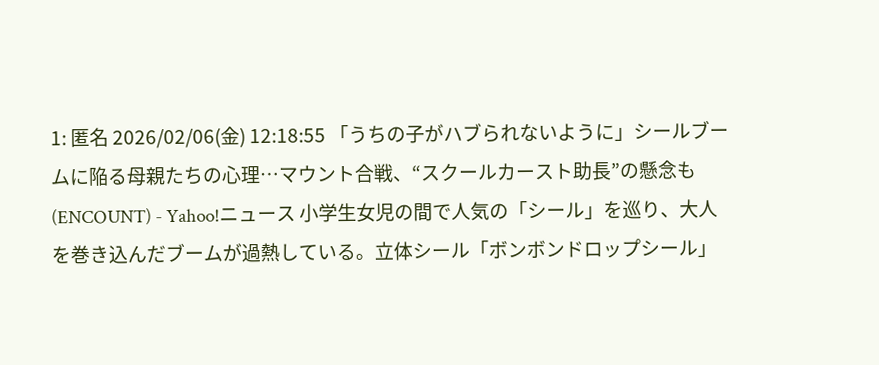1: 匿名 2026/02/06(金) 12:18:55 「うちの子がハブられないように」シールブームに陥る母親たちの心理…マウント合戦、“スクールカースト助長”の懸念も(ENCOUNT) - Yahoo!ニュース 小学生女児の間で人気の「シール」を巡り、大人を巻き込んだブームが過熱している。立体シール「ボンボンドロップシール」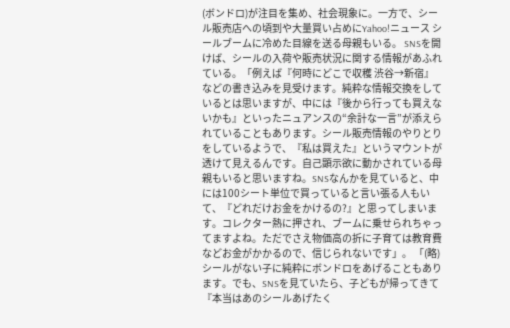(ボンドロ)が注目を集め、社会現象に。一方で、シール販売店への頃到や大量買い占めにYahoo!ニュース シールブームに冷めた目線を送る母親もいる。 SNSを開けば、シールの入荷や販売状況に関する情報があふれている。「例えば『何時にどこで収穫 渋谷→新宿』などの書き込みを見受けます。純粋な情報交換をしているとは思いますが、中には『後から行っても買えないかも』といったニュアンスの“余計な一言”が添えられていることもあります。シール販売情報のやりとりをしているようで、『私は買えた』というマウントが透けて見えるんです。自己顕示欲に動かされている母親もいると思いますね。SNSなんかを見ていると、中には100シート単位で買っていると言い張る人もいて、『どれだけお金をかけるの?』と思ってしまいます。コレクター熱に押され、ブームに乗せられちゃってますよね。ただでさえ物価高の折に子育ては教育費などお金がかかるので、信じられないです」。 「(略)シールがない子に純粋にボンドロをあげることもあります。でも、SNSを見ていたら、子どもが帰ってきて『本当はあのシールあげたく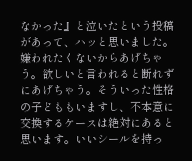なかった』と泣いたという投稿があって、ハッと思いました。嫌われたくないからあげちゃう。欲しいと言われると断れずにあげちゃう。そういった性格の子どももいますし、不本意に交換するケースは絶対にあると思います。いいシールを持っ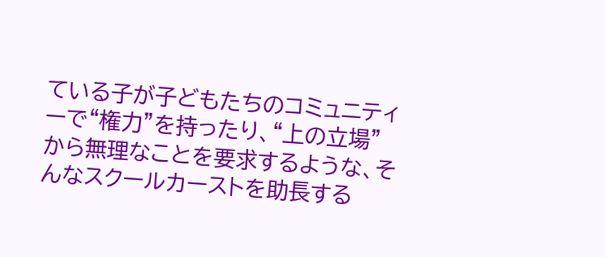ている子が子どもたちのコミュニティーで“権力”を持ったり、“上の立場”から無理なことを要求するような、そんなスクールカーストを助長する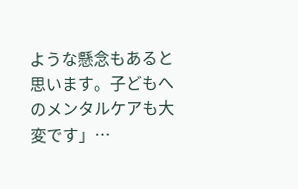ような懸念もあると思います。子どもへのメンタルケアも大変です」…